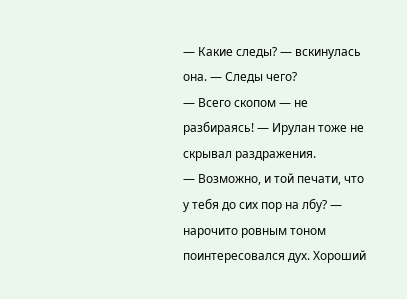— Какие следы? — вскинулась она. — Следы чего?
— Всего скопом — не разбираясь! — Ирулан тоже не скрывал раздражения.
— Возможно, и той печати, что у тебя до сих пор на лбу? — нарочито ровным тоном поинтересовался дух. Хороший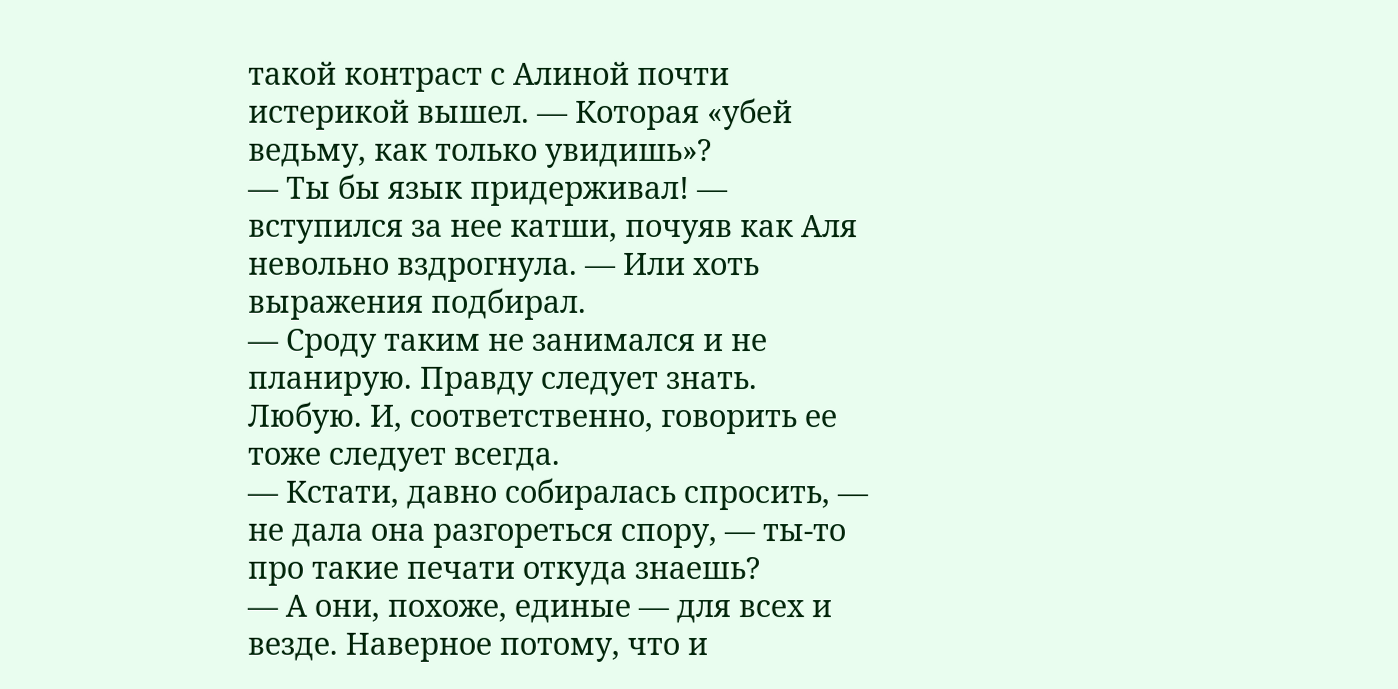такой контраст с Алиной почти истерикой вышел. — Которая «убей ведьму, как только увидишь»?
— Ты бы язык придерживал! — вступился за нее катши, почуяв как Аля невольно вздрогнула. — Или хоть выражения подбирал.
— Сроду таким не занимался и не планирую. Правду следует знать. Любую. И, соответственно, говорить ее тоже следует всегда.
— Кстати, давно собиралась спросить, — не дала она разгореться спору, — ты-то про такие печати откуда знаешь?
— А они, похоже, единые — для всех и везде. Наверное потому, что и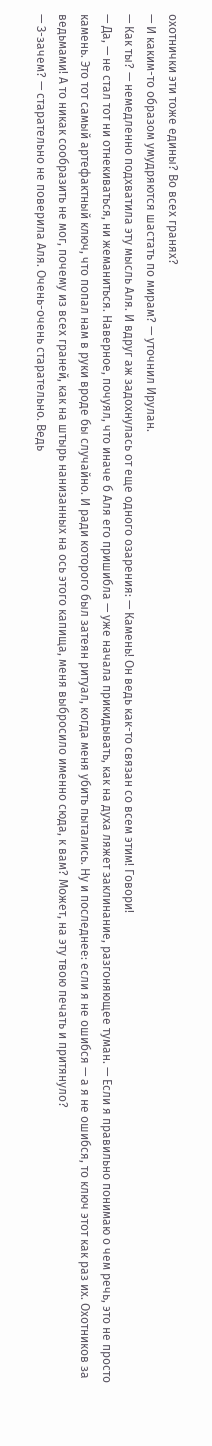охотнички эти тоже едины? Во всех гранях?
— И каким-то образом умудряются шастать по мирам? — уточнил Ирулан.
— Как ты? — немедленно подхватила эту мысль Аля. И вдруг аж задохнулась от еще одного озарения: — Камень! Он ведь как-то связан со всем этим! Говори!
— Да, — не стал тот ни отнекиваться, ни жеманиться. Наверное, почуял, что иначе б Аля его пришибла — уже начала прикидывать, как на духа ляжет заклинание, разгоняющее туман. — Если я правильно понимаю о чем речь, это не просто камень. Это тот самый артефактный ключ, что попал нам в руки вроде бы случайно. И ради которого был затеян ритуал, когда меня убить пытались. Ну и последнее: если я не ошибся — а я не ошибся, то ключ этот как раз их. Охотников за ведьмами! А то никак сообразить не мог, почему из всех граней, как на штырь нанизанных на ось этого капища, меня выбросило именно сюда, к вам? Может, на эту твою печать и притянуло?
— З-зачем? — старательно не поверила Аля. Очень-очень старательно. Ведь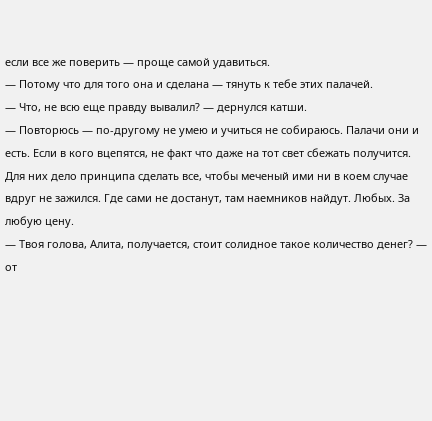если все же поверить — проще самой удавиться.
— Потому что для того она и сделана — тянуть к тебе этих палачей.
— Что, не всю еще правду вывалил? — дернулся катши.
— Повторюсь — по-другому не умею и учиться не собираюсь. Палачи они и есть. Если в кого вцепятся, не факт что даже на тот свет сбежать получится. Для них дело принципа сделать все, чтобы меченый ими ни в коем случае вдруг не зажился. Где сами не достанут, там наемников найдут. Любых. За любую цену.
— Твоя голова, Алита, получается, стоит солидное такое количество денег? — от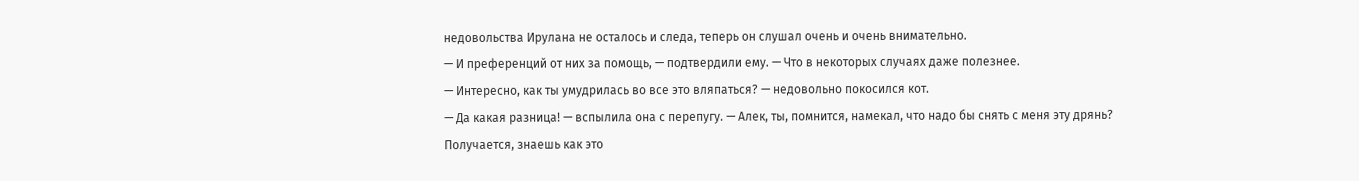недовольства Ирулана не осталось и следа, теперь он слушал очень и очень внимательно.
— И преференций от них за помощь, — подтвердили ему. — Что в некоторых случаях даже полезнее.
— Интересно, как ты умудрилась во все это вляпаться? — недовольно покосился кот.
— Да какая разница! — вспылила она с перепугу. — Алек, ты, помнится, намекал, что надо бы снять с меня эту дрянь? Получается, знаешь как это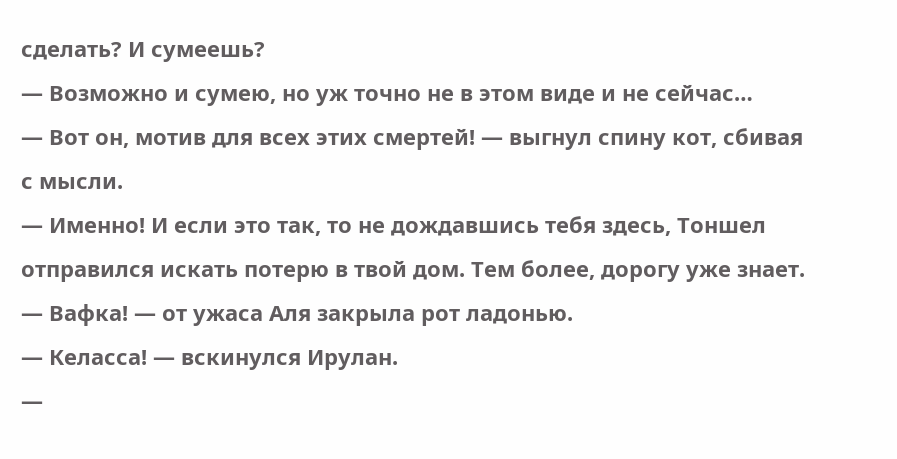сделать? И сумеешь?
— Возможно и сумею, но уж точно не в этом виде и не сейчас…
— Вот он, мотив для всех этих смертей! — выгнул спину кот, сбивая с мысли.
— Именно! И если это так, то не дождавшись тебя здесь, Тоншел отправился искать потерю в твой дом. Тем более, дорогу уже знает.
— Вафка! — от ужаса Аля закрыла рот ладонью.
— Келасса! — вскинулся Ирулан.
—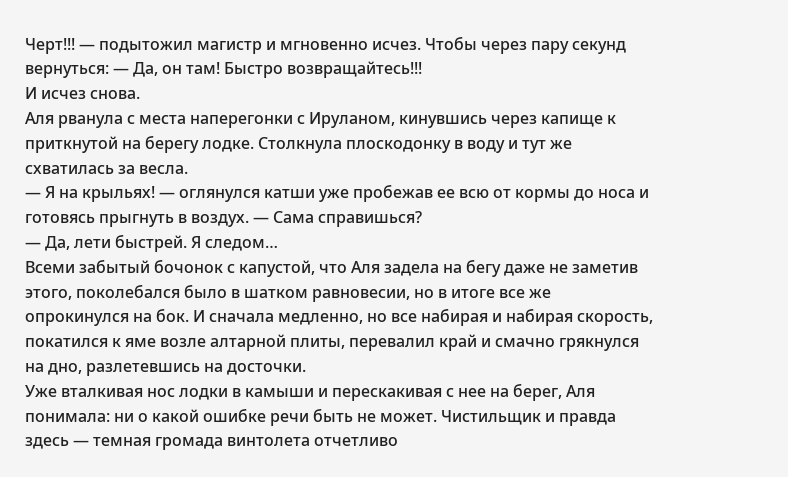Черт!!! — подытожил магистр и мгновенно исчез. Чтобы через пару секунд вернуться: — Да, он там! Быстро возвращайтесь!!!
И исчез снова.
Аля рванула с места наперегонки с Ируланом, кинувшись через капище к приткнутой на берегу лодке. Столкнула плоскодонку в воду и тут же схватилась за весла.
— Я на крыльях! — оглянулся катши уже пробежав ее всю от кормы до носа и готовясь прыгнуть в воздух. — Сама справишься?
— Да, лети быстрей. Я следом…
Всеми забытый бочонок с капустой, что Аля задела на бегу даже не заметив этого, поколебался было в шатком равновесии, но в итоге все же опрокинулся на бок. И сначала медленно, но все набирая и набирая скорость, покатился к яме возле алтарной плиты, перевалил край и смачно грякнулся на дно, разлетевшись на досточки.
Уже вталкивая нос лодки в камыши и перескакивая с нее на берег, Аля понимала: ни о какой ошибке речи быть не может. Чистильщик и правда здесь — темная громада винтолета отчетливо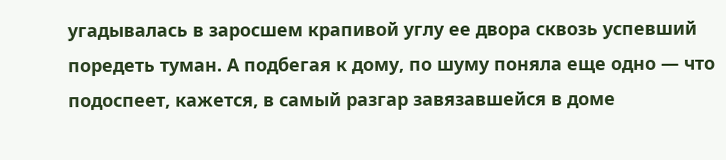угадывалась в заросшем крапивой углу ее двора сквозь успевший поредеть туман. А подбегая к дому, по шуму поняла еще одно — что подоспеет, кажется, в самый разгар завязавшейся в доме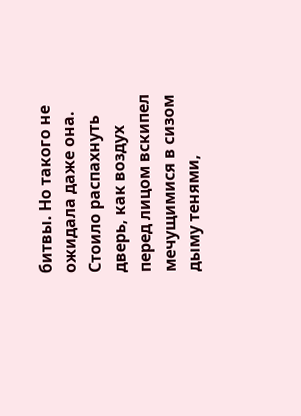битвы. Но такого не ожидала даже она.
Стоило распахнуть дверь, как воздух перед лицом вскипел мечущимися в сизом дыму тенями,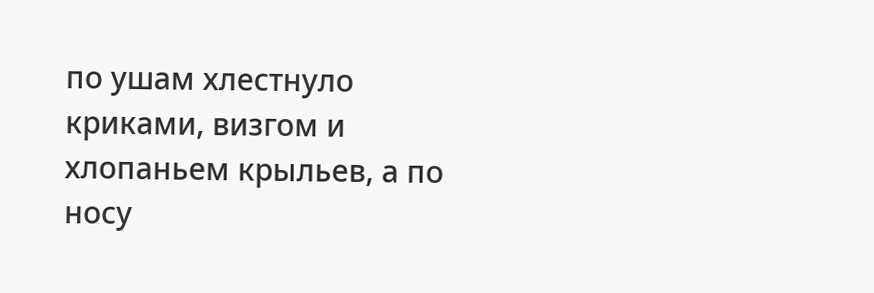по ушам хлестнуло криками, визгом и хлопаньем крыльев, а по носу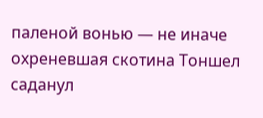паленой вонью — не иначе охреневшая скотина Тоншел саданул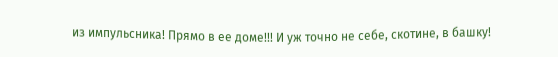из импульсника! Прямо в ее доме!!! И уж точно не себе, скотине, в башку!